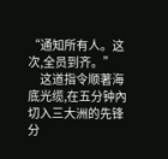“通知所有人。这次,全员到齐。”
    这道指令顺著海底光缆,在五分钟內切入三大洲的先锋分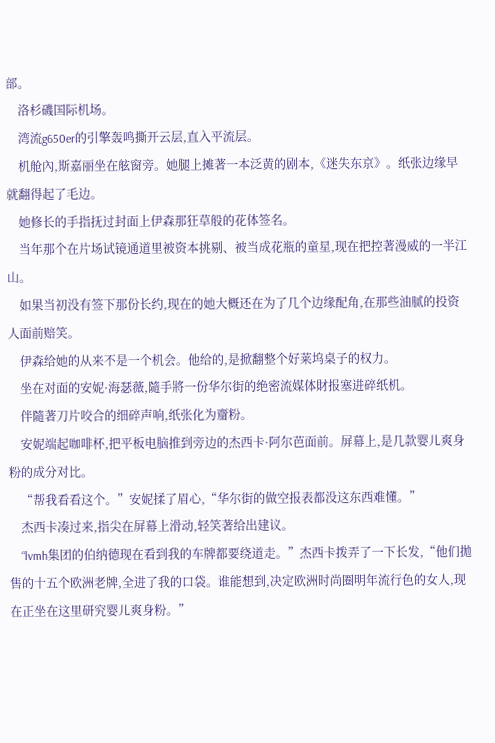部。
    洛杉磯国际机场。
    湾流g650er的引擎轰鸣撕开云层,直入平流层。
    机舱內,斯嘉丽坐在舷窗旁。她腿上摊著一本泛黄的剧本,《迷失东京》。纸张边缘早就翻得起了毛边。
    她修长的手指抚过封面上伊森那狂草般的花体签名。
    当年那个在片场试镜通道里被资本挑剔、被当成花瓶的童星,现在把控著漫威的一半江山。
    如果当初没有签下那份长约,现在的她大概还在为了几个边缘配角,在那些油腻的投资人面前赔笑。
    伊森给她的从来不是一个机会。他给的,是掀翻整个好莱坞桌子的权力。
    坐在对面的安妮·海瑟薇,隨手將一份华尔街的绝密流媒体財报塞进碎纸机。
    伴隨著刀片咬合的细碎声响,纸张化为齏粉。
    安妮端起咖啡杯,把平板电脑推到旁边的杰西卡·阿尔芭面前。屏幕上,是几款婴儿爽身粉的成分对比。
    “帮我看看这个。”安妮揉了眉心,“华尔街的做空报表都没这东西难懂。”
    杰西卡凑过来,指尖在屏幕上滑动,轻笑著给出建议。
    “lvmh集团的伯纳德现在看到我的车牌都要绕道走。”杰西卡拨弄了一下长发,“他们拋售的十五个欧洲老牌,全进了我的口袋。谁能想到,决定欧洲时尚圈明年流行色的女人,现在正坐在这里研究婴儿爽身粉。”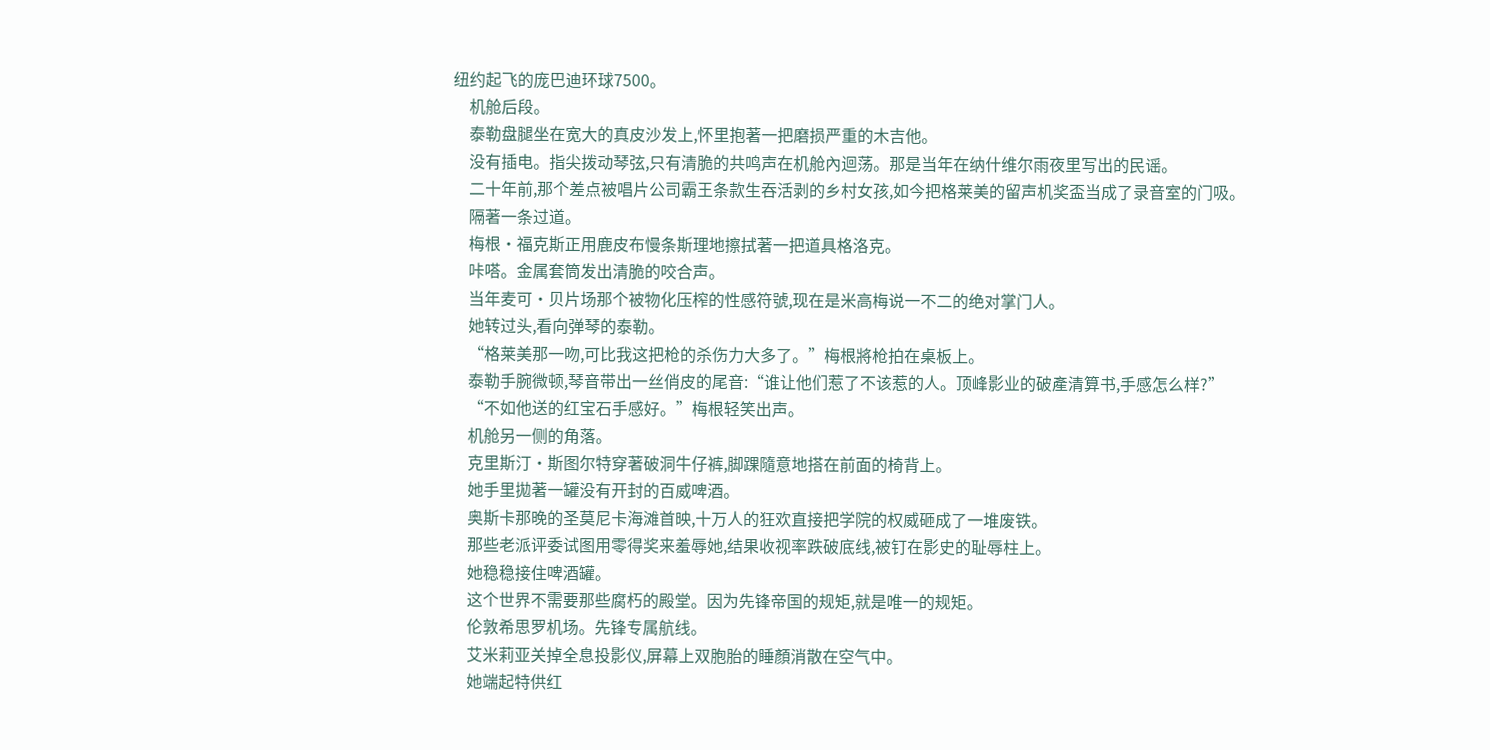纽约起飞的庞巴迪环球7500。
    机舱后段。
    泰勒盘腿坐在宽大的真皮沙发上,怀里抱著一把磨损严重的木吉他。
    没有插电。指尖拨动琴弦,只有清脆的共鸣声在机舱內迴荡。那是当年在纳什维尔雨夜里写出的民谣。
    二十年前,那个差点被唱片公司霸王条款生吞活剥的乡村女孩,如今把格莱美的留声机奖盃当成了录音室的门吸。
    隔著一条过道。
    梅根·福克斯正用鹿皮布慢条斯理地擦拭著一把道具格洛克。
    咔嗒。金属套筒发出清脆的咬合声。
    当年麦可·贝片场那个被物化压榨的性感符號,现在是米高梅说一不二的绝对掌门人。
    她转过头,看向弹琴的泰勒。
    “格莱美那一吻,可比我这把枪的杀伤力大多了。”梅根將枪拍在桌板上。
    泰勒手腕微顿,琴音带出一丝俏皮的尾音:“谁让他们惹了不该惹的人。顶峰影业的破產清算书,手感怎么样?”
    “不如他送的红宝石手感好。”梅根轻笑出声。
    机舱另一侧的角落。
    克里斯汀·斯图尔特穿著破洞牛仔裤,脚踝隨意地搭在前面的椅背上。
    她手里拋著一罐没有开封的百威啤酒。
    奥斯卡那晚的圣莫尼卡海滩首映,十万人的狂欢直接把学院的权威砸成了一堆废铁。
    那些老派评委试图用零得奖来羞辱她,结果收视率跌破底线,被钉在影史的耻辱柱上。
    她稳稳接住啤酒罐。
    这个世界不需要那些腐朽的殿堂。因为先锋帝国的规矩,就是唯一的规矩。
    伦敦希思罗机场。先锋专属航线。
    艾米莉亚关掉全息投影仪,屏幕上双胞胎的睡顏消散在空气中。
    她端起特供红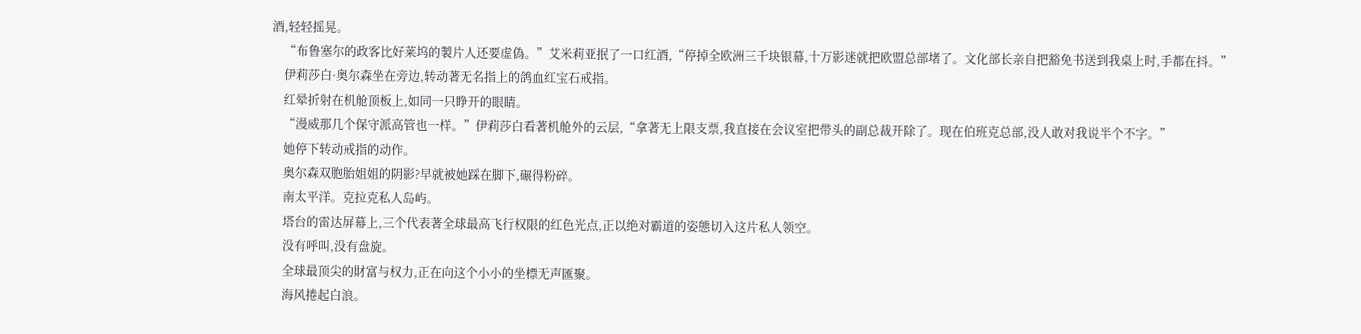酒,轻轻摇晃。
    “布鲁塞尔的政客比好莱坞的製片人还要虚偽。”艾米莉亚抿了一口红酒,“停掉全欧洲三千块银幕,十万影迷就把欧盟总部堵了。文化部长亲自把豁免书送到我桌上时,手都在抖。”
    伊莉莎白·奥尔森坐在旁边,转动著无名指上的鸽血红宝石戒指。
    红晕折射在机舱顶板上,如同一只睁开的眼睛。
    “漫威那几个保守派高管也一样。”伊莉莎白看著机舱外的云层,“拿著无上限支票,我直接在会议室把带头的副总裁开除了。现在伯班克总部,没人敢对我说半个不字。”
    她停下转动戒指的动作。
    奥尔森双胞胎姐姐的阴影?早就被她踩在脚下,碾得粉碎。
    南太平洋。克拉克私人岛屿。
    塔台的雷达屏幕上,三个代表著全球最高飞行权限的红色光点,正以绝对霸道的姿態切入这片私人领空。
    没有呼叫,没有盘旋。
    全球最顶尖的財富与权力,正在向这个小小的坐標无声匯聚。
    海风捲起白浪。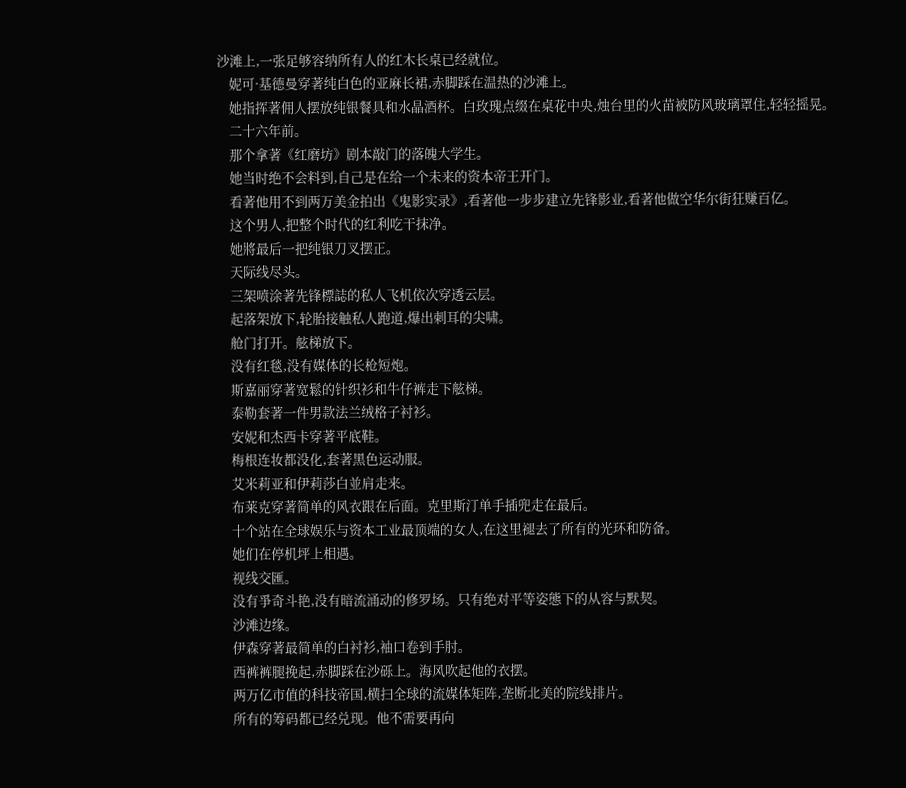沙滩上,一张足够容纳所有人的红木长桌已经就位。
    妮可·基德曼穿著纯白色的亚麻长裙,赤脚踩在温热的沙滩上。
    她指挥著佣人摆放纯银餐具和水晶酒杯。白玫瑰点缀在桌花中央,烛台里的火苗被防风玻璃罩住,轻轻摇晃。
    二十六年前。
    那个拿著《红磨坊》剧本敲门的落魄大学生。
    她当时绝不会料到,自己是在给一个未来的资本帝王开门。
    看著他用不到两万美金拍出《鬼影实录》,看著他一步步建立先锋影业,看著他做空华尔街狂赚百亿。
    这个男人,把整个时代的红利吃干抹净。
    她將最后一把纯银刀叉摆正。
    天际线尽头。
    三架喷涂著先锋標誌的私人飞机依次穿透云层。
    起落架放下,轮胎接触私人跑道,爆出刺耳的尖啸。
    舱门打开。舷梯放下。
    没有红毯,没有媒体的长枪短炮。
    斯嘉丽穿著宽鬆的针织衫和牛仔裤走下舷梯。
    泰勒套著一件男款法兰绒格子衬衫。
    安妮和杰西卡穿著平底鞋。
    梅根连妆都没化,套著黑色运动服。
    艾米莉亚和伊莉莎白並肩走来。
    布莱克穿著简单的风衣跟在后面。克里斯汀单手插兜走在最后。
    十个站在全球娱乐与资本工业最顶端的女人,在这里褪去了所有的光环和防备。
    她们在停机坪上相遇。
    视线交匯。
    没有爭奇斗艳,没有暗流涌动的修罗场。只有绝对平等姿態下的从容与默契。
    沙滩边缘。
    伊森穿著最简单的白衬衫,袖口卷到手肘。
    西裤裤腿挽起,赤脚踩在沙砾上。海风吹起他的衣摆。
    两万亿市值的科技帝国,横扫全球的流媒体矩阵,垄断北美的院线排片。
    所有的筹码都已经兑现。他不需要再向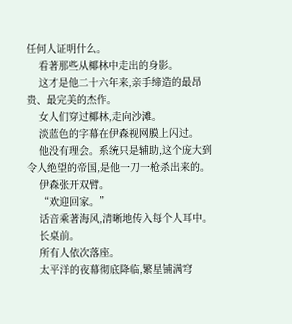任何人证明什么。
    看著那些从椰林中走出的身影。
    这才是他二十六年来,亲手缔造的最昂贵、最完美的杰作。
    女人们穿过椰林,走向沙滩。
    淡蓝色的字幕在伊森视网膜上闪过。
    他没有理会。系统只是辅助,这个庞大到令人绝望的帝国,是他一刀一枪杀出来的。
    伊森张开双臂。
    “欢迎回家。”
    话音乘著海风,清晰地传入每个人耳中。
    长桌前。
    所有人依次落座。
    太平洋的夜幕彻底降临,繁星铺满穹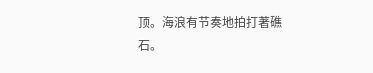顶。海浪有节奏地拍打著礁石。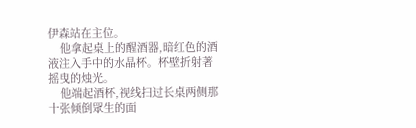伊森站在主位。
    他拿起桌上的醒酒器,暗红色的酒液注入手中的水晶杯。杯壁折射著摇曳的烛光。
    他端起酒杯,视线扫过长桌两侧那十张倾倒眾生的面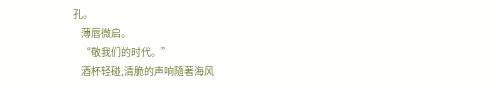孔。
    薄唇微启。
    “敬我们的时代。”
    酒杯轻碰,清脆的声响隨著海风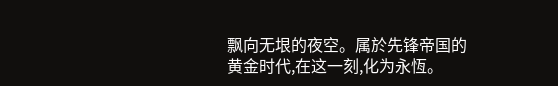飘向无垠的夜空。属於先锋帝国的黄金时代,在这一刻,化为永恆。